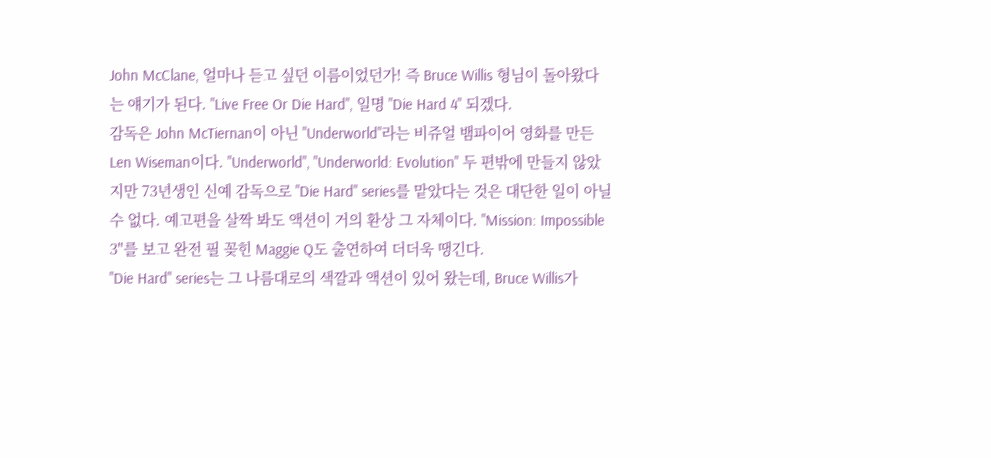John McClane, 얼마나 듣고 싶던 이름이었던가! 즉 Bruce Willis 형님이 돌아왔다는 얘기가 된다. "Live Free Or Die Hard", 일명 "Die Hard 4" 되겠다.
감독은 John McTiernan이 아닌 "Underworld"라는 비쥬얼 뱀파이어 영화를 만든 Len Wiseman이다. "Underworld", "Underworld: Evolution" 두 편밖에 만들지 않았지만 73년생인 신예 감독으로 "Die Hard" series를 맡았다는 것은 대단한 일이 아닐 수 없다. 예고편을 살짝 봐도 액션이 거의 환상 그 자체이다. "Mission: Impossible 3"를 보고 완전 필 꽂힌 Maggie Q도 출연하여 더더욱 땡긴다.
"Die Hard" series는 그 나름대로의 색깔과 액션이 있어 왔는데, Bruce Willis가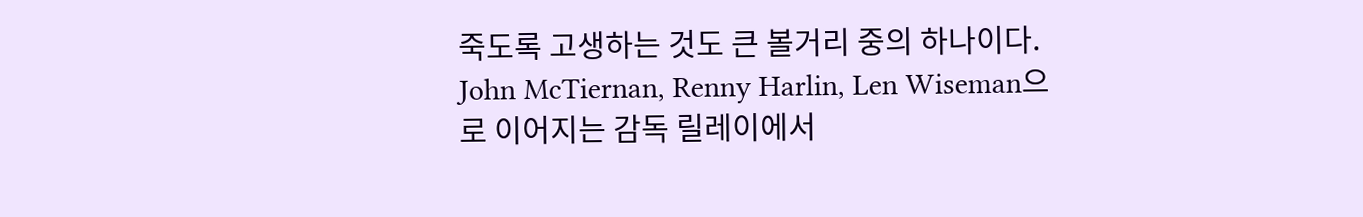죽도록 고생하는 것도 큰 볼거리 중의 하나이다. John McTiernan, Renny Harlin, Len Wiseman으로 이어지는 감독 릴레이에서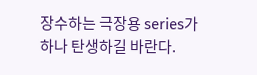장수하는 극장용 series가 하나 탄생하길 바란다.